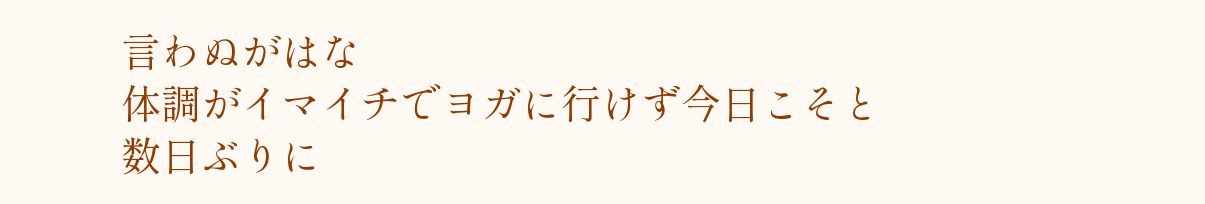言わぬがはな
体調がイマイチでヨガに行けず今日こそと数日ぶりに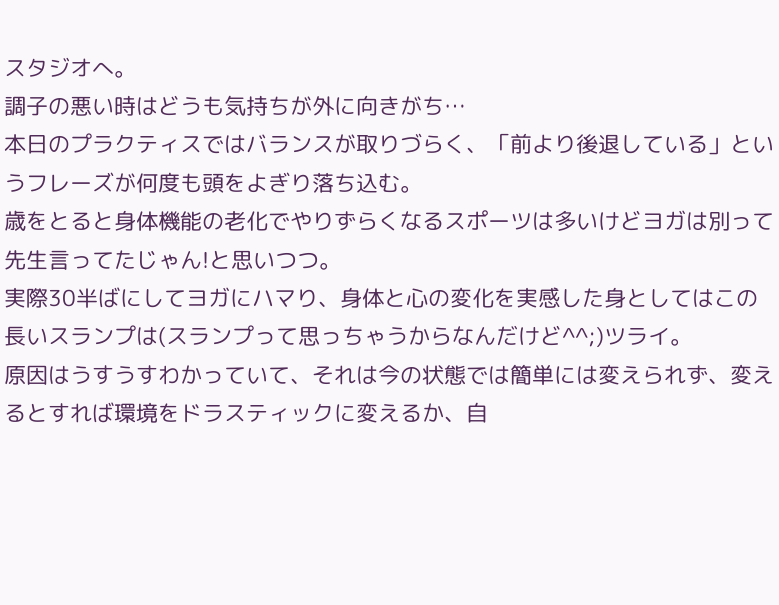スタジオへ。
調子の悪い時はどうも気持ちが外に向きがち…
本日のプラクティスではバランスが取りづらく、「前より後退している」というフレーズが何度も頭をよぎり落ち込む。
歳をとると身体機能の老化でやりずらくなるスポーツは多いけどヨガは別って先生言ってたじゃん!と思いつつ。
実際30半ばにしてヨガにハマり、身体と心の変化を実感した身としてはこの長いスランプは(スランプって思っちゃうからなんだけど^^;)ツライ。
原因はうすうすわかっていて、それは今の状態では簡単には変えられず、変えるとすれば環境をドラスティックに変えるか、自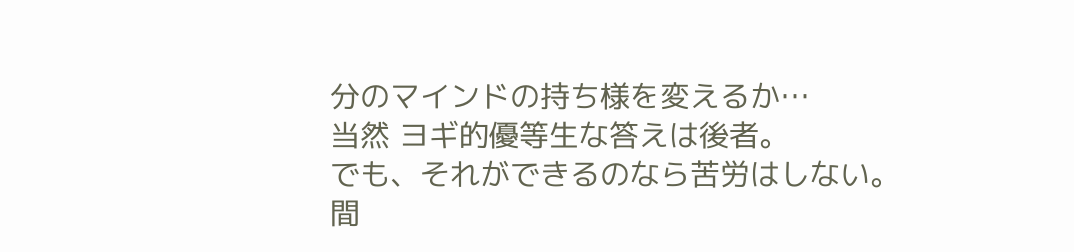分のマインドの持ち様を変えるか…
当然 ヨギ的優等生な答えは後者。
でも、それができるのなら苦労はしない。
間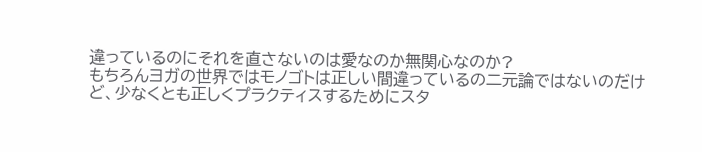違っているのにそれを直さないのは愛なのか無関心なのか?
もちろんヨガの世界ではモノゴトは正しい間違っているの二元論ではないのだけど、少なくとも正しくプラクティスするためにスタ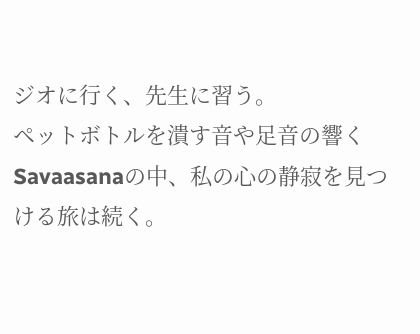ジオに行く、先生に習う。
ペットボトルを潰す音や足音の響くSavaasanaの中、私の心の静寂を見つける旅は続く。